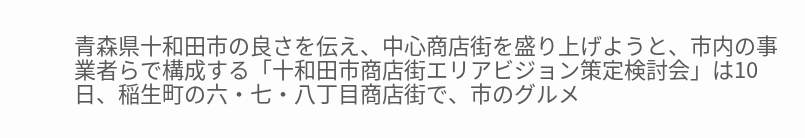青森県十和田市の良さを伝え、中心商店街を盛り上げようと、市内の事業者らで構成する「十和田市商店街エリアビジョン策定検討会」は10日、稲生町の六・七・八丁目商店街で、市のグルメ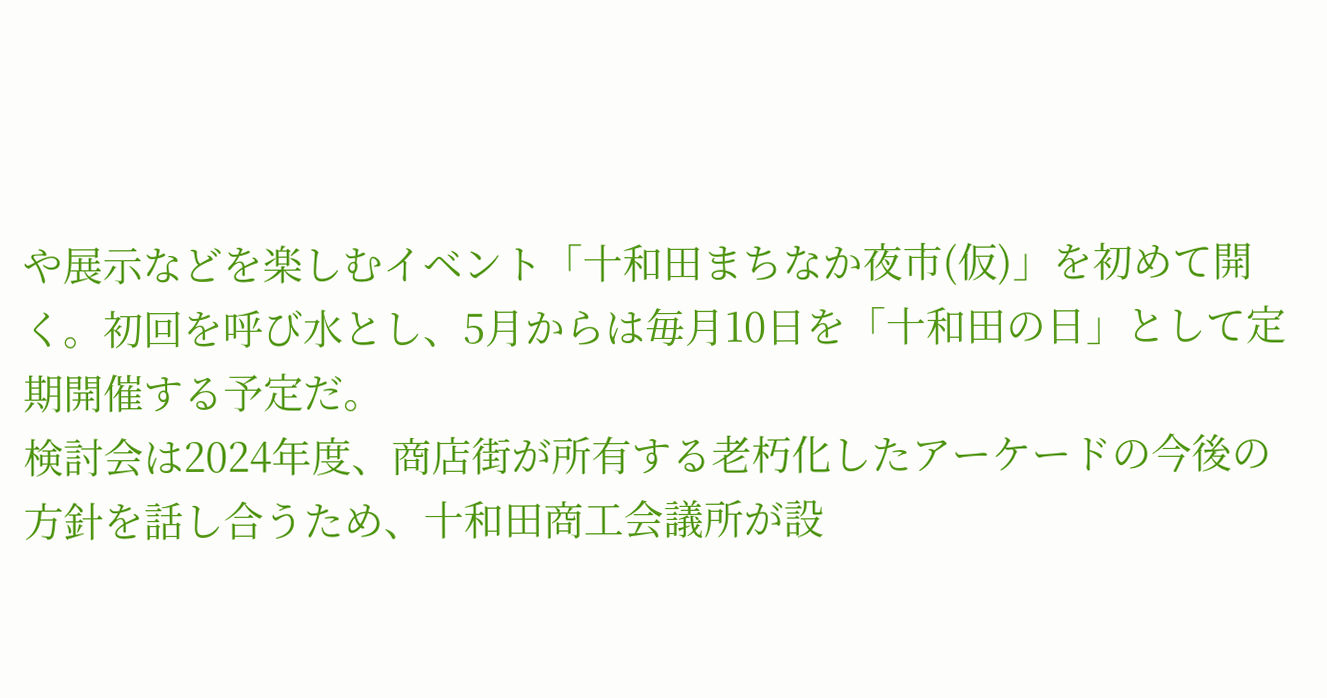や展示などを楽しむイベント「十和田まちなか夜市(仮)」を初めて開く。初回を呼び水とし、5月からは毎月10日を「十和田の日」として定期開催する予定だ。
検討会は2024年度、商店街が所有する老朽化したアーケードの今後の方針を話し合うため、十和田商工会議所が設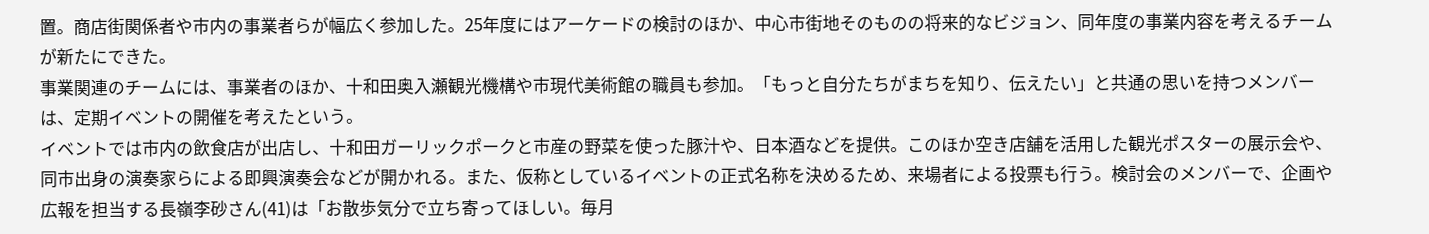置。商店街関係者や市内の事業者らが幅広く参加した。25年度にはアーケードの検討のほか、中心市街地そのものの将来的なビジョン、同年度の事業内容を考えるチームが新たにできた。
事業関連のチームには、事業者のほか、十和田奥入瀬観光機構や市現代美術館の職員も参加。「もっと自分たちがまちを知り、伝えたい」と共通の思いを持つメンバーは、定期イベントの開催を考えたという。
イベントでは市内の飲食店が出店し、十和田ガーリックポークと市産の野菜を使った豚汁や、日本酒などを提供。このほか空き店舗を活用した観光ポスターの展示会や、同市出身の演奏家らによる即興演奏会などが開かれる。また、仮称としているイベントの正式名称を決めるため、来場者による投票も行う。検討会のメンバーで、企画や広報を担当する長嶺李砂さん(41)は「お散歩気分で立ち寄ってほしい。毎月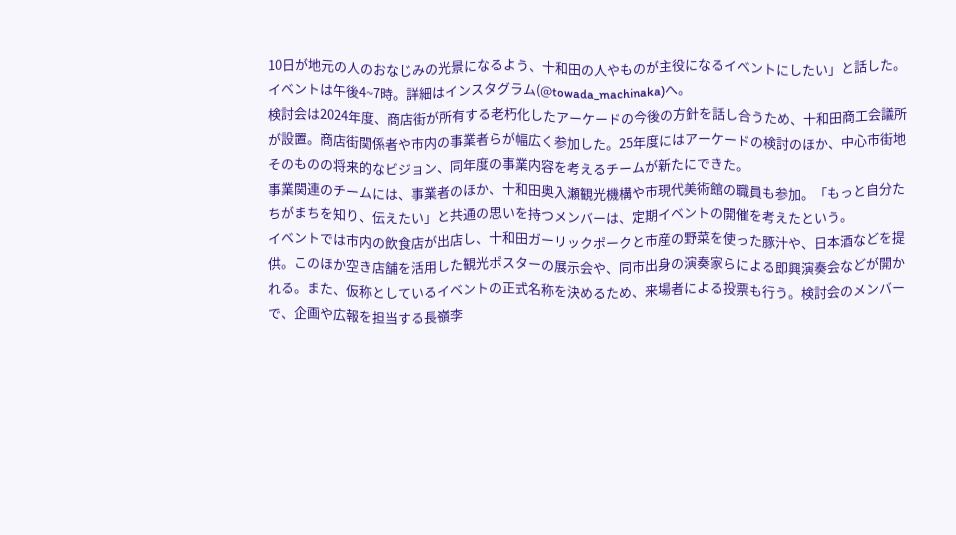10日が地元の人のおなじみの光景になるよう、十和田の人やものが主役になるイベントにしたい」と話した。
イベントは午後4~7時。詳細はインスタグラム(@towada_machinaka)へ。
検討会は2024年度、商店街が所有する老朽化したアーケードの今後の方針を話し合うため、十和田商工会議所が設置。商店街関係者や市内の事業者らが幅広く参加した。25年度にはアーケードの検討のほか、中心市街地そのものの将来的なビジョン、同年度の事業内容を考えるチームが新たにできた。
事業関連のチームには、事業者のほか、十和田奥入瀬観光機構や市現代美術館の職員も参加。「もっと自分たちがまちを知り、伝えたい」と共通の思いを持つメンバーは、定期イベントの開催を考えたという。
イベントでは市内の飲食店が出店し、十和田ガーリックポークと市産の野菜を使った豚汁や、日本酒などを提供。このほか空き店舗を活用した観光ポスターの展示会や、同市出身の演奏家らによる即興演奏会などが開かれる。また、仮称としているイベントの正式名称を決めるため、来場者による投票も行う。検討会のメンバーで、企画や広報を担当する長嶺李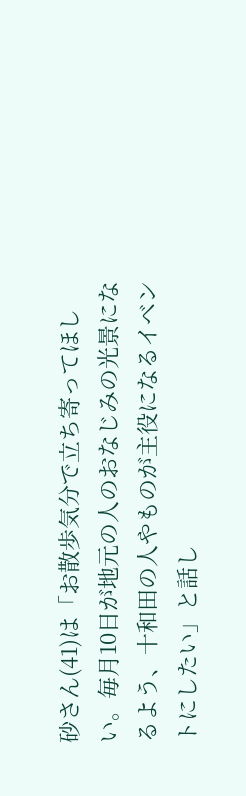砂さん(41)は「お散歩気分で立ち寄ってほしい。毎月10日が地元の人のおなじみの光景になるよう、十和田の人やものが主役になるイベントにしたい」と話し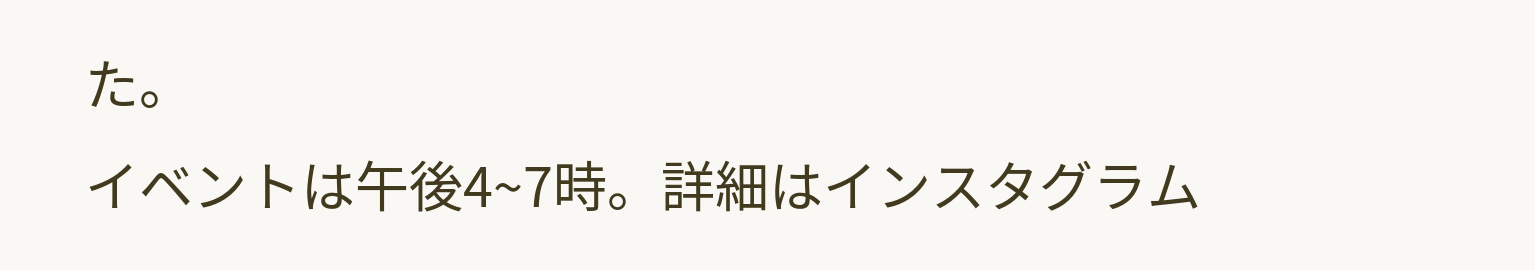た。
イベントは午後4~7時。詳細はインスタグラム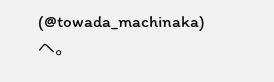(@towada_machinaka)へ。